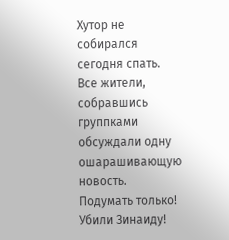Хутор не собирался сегодня спать.
Все жители, собравшись группками обсуждали одну ошарашивающую новость. Подумать только! Убили Зинаиду!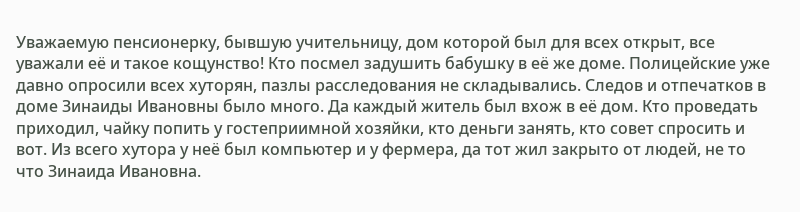Уважаемую пенсионерку, бывшую учительницу, дом которой был для всех открыт, все уважали её и такое кощунство! Кто посмел задушить бабушку в её же доме. Полицейские уже давно опросили всех хуторян, пазлы расследования не складывались. Следов и отпечатков в доме Зинаиды Ивановны было много. Да каждый житель был вхож в её дом. Кто проведать приходил, чайку попить у гостеприимной хозяйки, кто деньги занять, кто совет спросить и вот. Из всего хутора у неё был компьютер и у фермера, да тот жил закрыто от людей, не то что Зинаида Ивановна.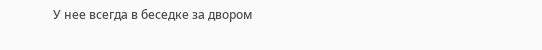У нее всегда в беседке за двором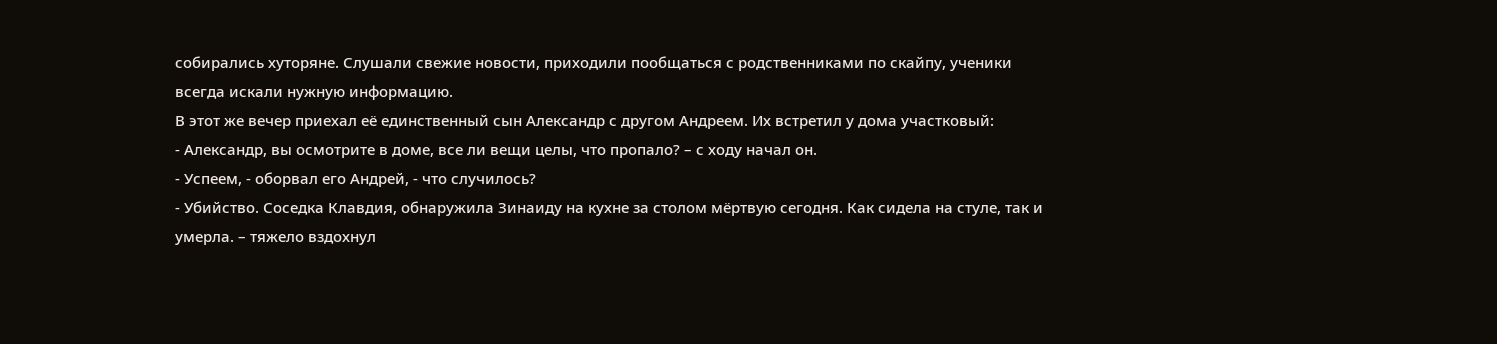собирались хуторяне. Слушали свежие новости, приходили пообщаться с родственниками по скайпу, ученики всегда искали нужную информацию.
В этот же вечер приехал её единственный сын Александр с другом Андреем. Их встретил у дома участковый:
- Александр, вы осмотрите в доме, все ли вещи целы, что пропало? – с ходу начал он.
- Успеем, - оборвал его Андрей, - что случилось?
- Убийство. Соседка Клавдия, обнаружила Зинаиду на кухне за столом мёртвую сегодня. Как сидела на стуле, так и умерла. – тяжело вздохнул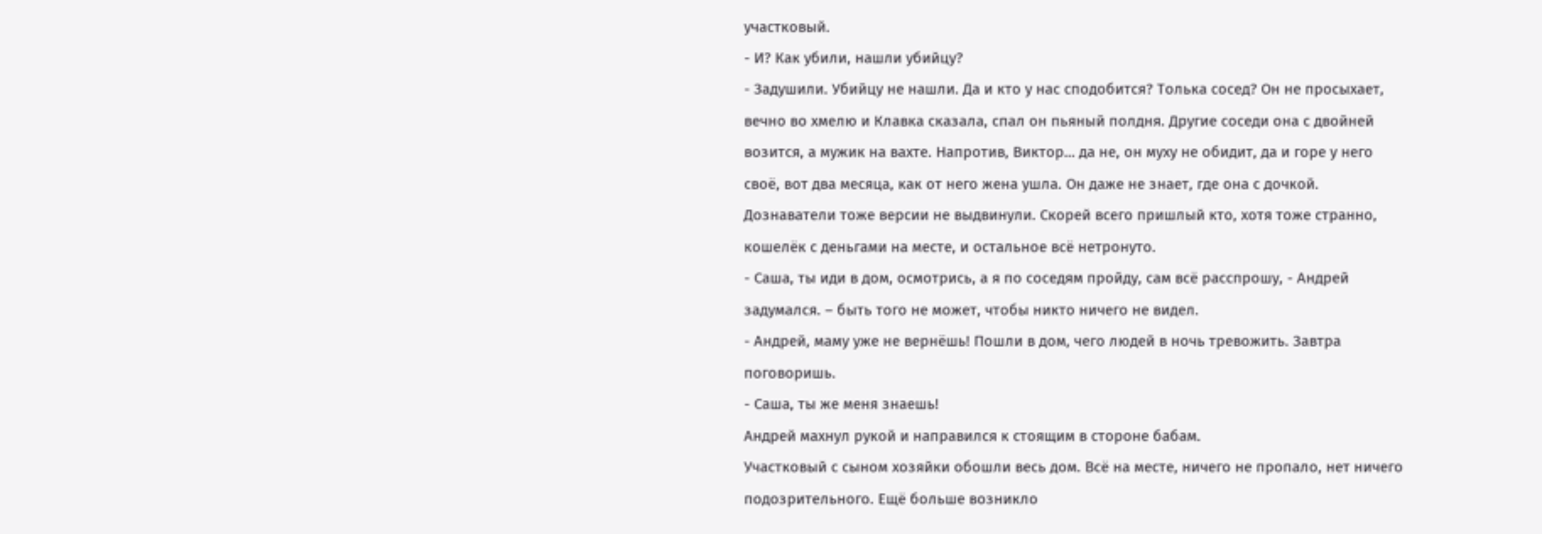участковый.
- И? Как убили, нашли убийцу?
- Задушили. Убийцу не нашли. Да и кто у нас сподобится? Толька сосед? Он не просыхает, вечно во хмелю и Клавка сказала, спал он пьяный полдня. Другие соседи она с двойней возится, а мужик на вахте. Напротив, Виктор… да не, он муху не обидит, да и горе у него своё, вот два месяца, как от него жена ушла. Он даже не знает, где она с дочкой. Дознаватели тоже версии не выдвинули. Скорей всего пришлый кто, хотя тоже странно, кошелёк с деньгами на месте, и остальное всё нетронуто.
- Саша, ты иди в дом, осмотрись, а я по соседям пройду, сам всё расспрошу, - Андрей задумался. – быть того не может, чтобы никто ничего не видел.
- Андрей, маму уже не вернёшь! Пошли в дом, чего людей в ночь тревожить. Завтра поговоришь.
- Саша, ты же меня знаешь!
Андрей махнул рукой и направился к стоящим в стороне бабам.
Участковый с сыном хозяйки обошли весь дом. Всё на месте, ничего не пропало, нет ничего подозрительного. Ещё больше возникло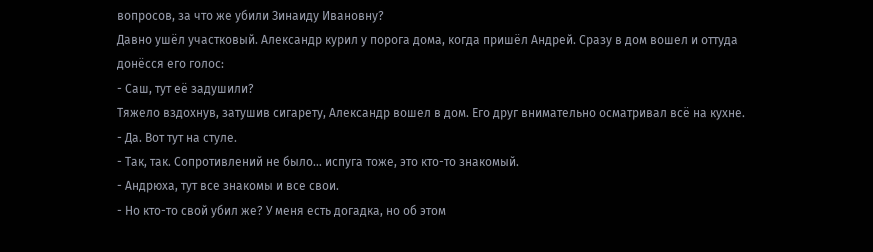вопросов, за что же убили Зинаиду Ивановну?
Давно ушёл участковый. Александр курил у порога дома, когда пришёл Андрей. Сразу в дом вошел и оттуда донёсся его голос:
- Саш, тут её задушили?
Тяжело вздохнув, затушив сигарету, Александр вошел в дом. Его друг внимательно осматривал всё на кухне.
- Да. Вот тут на стуле.
- Так, так. Сопротивлений не было… испуга тоже, это кто-то знакомый.
- Андрюха, тут все знакомы и все свои.
- Но кто-то свой убил же? У меня есть догадка, но об этом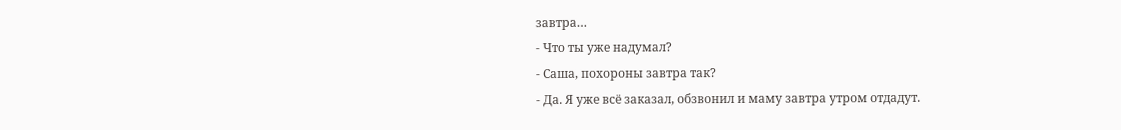завтра…
- Что ты уже надумал?
- Саша, похороны завтра так?
- Да. Я уже всё заказал, обзвонил и маму завтра утром отдадут.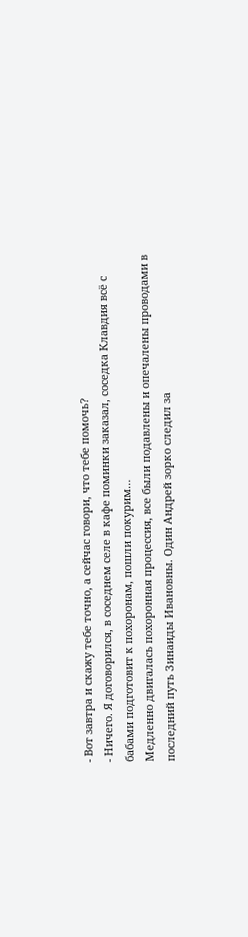- Вот завтра и скажу тебе точно, а сейчас говори, что тебе помочь?
- Ничего. Я договорился, в соседнем селе в кафе поминки заказал, соседка Клавдия всё с бабами подготовит к похоронам, пошли покурим…
Медленно двигалась похоронная процессия, все были подавлены и опечалены проводами в последний путь Зинаиды Ивановны. Один Андрей зорко следил за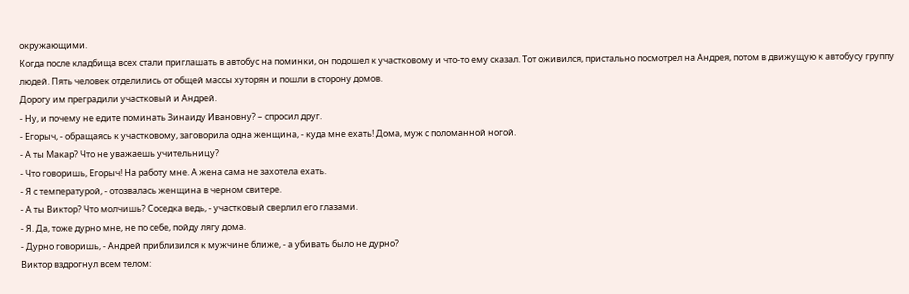окружающими.
Когда после кладбища всех стали приглашать в автобус на поминки, он подошел к участковому и что-то ему сказал. Тот оживился, пристально посмотрел на Андрея, потом в движущую к автобусу группу людей. Пять человек отделились от общей массы хуторян и пошли в сторону домов.
Дорогу им преградили участковый и Андрей.
- Ну, и почему не едите поминать Зинаиду Ивановну? – спросил друг.
- Егорыч, - обращаясь к участковому, заговорила одна женщина, - куда мне ехать! Дома, муж с поломанной ногой.
- А ты Макар? Что не уважаешь учительницу?
- Что говоришь, Егорыч! На работу мне. А жена сама не захотела ехать.
- Я с температурой, - отозвалась женщина в черном свитере.
- А ты Виктор? Что молчишь? Соседка ведь, - участковый сверлил его глазами.
- Я. Да, тоже дурно мне, не по себе, пойду лягу дома.
- Дурно говоришь, - Андрей приблизился к мужчине ближе, - а убивать было не дурно?
Виктор вздрогнул всем телом: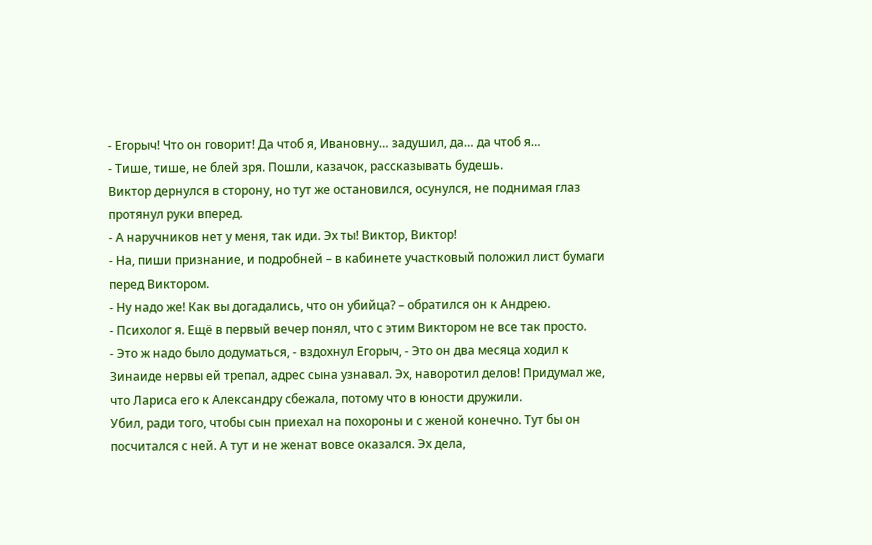- Егорыч! Что он говорит! Да чтоб я, Ивановну… задушил, да… да чтоб я…
- Тише, тише, не блей зря. Пошли, казачок, рассказывать будешь.
Виктор дернулся в сторону, но тут же остановился, осунулся, не поднимая глаз протянул руки вперед.
- А наручников нет у меня, так иди. Эх ты! Виктор, Виктор!
- На, пиши признание, и подробней – в кабинете участковый положил лист бумаги перед Виктором.
- Ну надо же! Как вы догадались, что он убийца? – обратился он к Андрею.
- Психолог я. Ещё в первый вечер понял, что с этим Виктором не все так просто.
- Это ж надо было додуматься, - вздохнул Егорыч, - Это он два месяца ходил к Зинаиде нервы ей трепал, адрес сына узнавал. Эх, наворотил делов! Придумал же, что Лариса его к Александру сбежала, потому что в юности дружили.
Убил, ради того, чтобы сын приехал на похороны и с женой конечно. Тут бы он посчитался с ней. А тут и не женат вовсе оказался. Эх дела,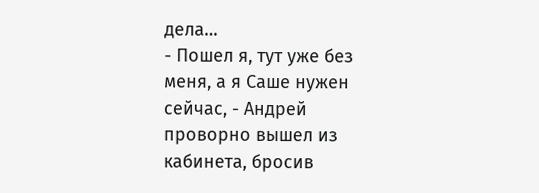дела…
- Пошел я, тут уже без меня, а я Саше нужен сейчас, - Андрей проворно вышел из кабинета, бросив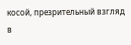косой, презрительный взгляд в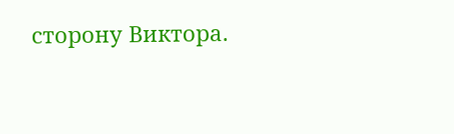сторону Виктора.